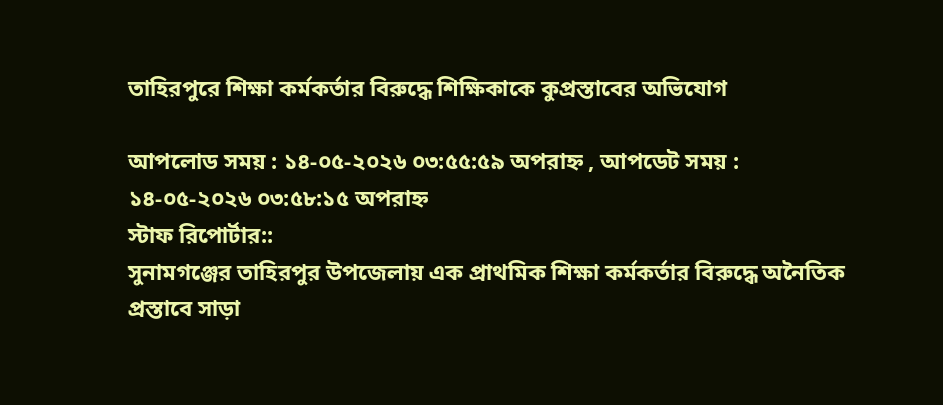তাহিরপুরে শিক্ষা কর্মকর্তার বিরুদ্ধে শিক্ষিকাকে কুপ্রস্তাবের অভিযোগ

আপলোড সময় : ১৪-০৫-২০২৬ ০৩:৫৫:৫৯ অপরাহ্ন , আপডেট সময় : ১৪-০৫-২০২৬ ০৩:৫৮:১৫ অপরাহ্ন
স্টাফ রিপোর্টার::
সুনামগঞ্জের তাহিরপুর উপজেলায় এক প্রাথমিক শিক্ষা কর্মকর্তার বিরুদ্ধে অনৈতিক প্রস্তাবে সাড়া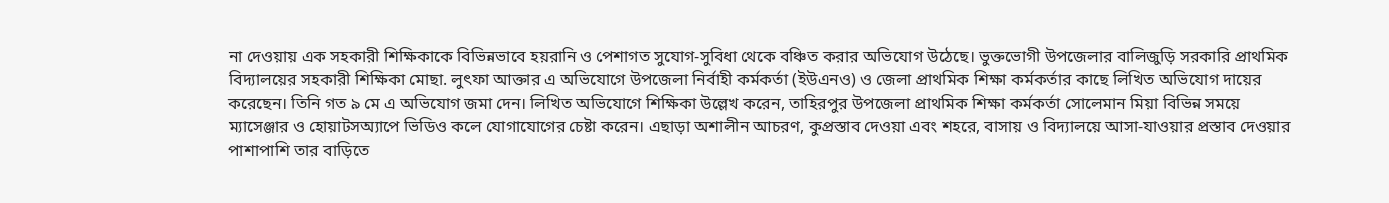না দেওয়ায় এক সহকারী শিক্ষিকাকে বিভিন্নভাবে হয়রানি ও পেশাগত সুযোগ-সুবিধা থেকে বঞ্চিত করার অভিযোগ উঠেছে। ভুক্তভোগী উপজেলার বালিজুড়ি সরকারি প্রাথমিক বিদ্যালয়ের সহকারী শিক্ষিকা মোছা. লুৎফা আক্তার এ অভিযোগে উপজেলা নির্বাহী কর্মকর্তা (ইউএনও) ও জেলা প্রাথমিক শিক্ষা কর্মকর্তার কাছে লিখিত অভিযোগ দায়ের করেছেন। তিনি গত ৯ মে এ অভিযোগ জমা দেন। লিখিত অভিযোগে শিক্ষিকা উল্লেখ করেন, তাহিরপুর উপজেলা প্রাথমিক শিক্ষা কর্মকর্তা সোলেমান মিয়া বিভিন্ন সময়ে ম্যাসেঞ্জার ও হোয়াটসঅ্যাপে ভিডিও কলে যোগাযোগের চেষ্টা করেন। এছাড়া অশালীন আচরণ, কুপ্রস্তাব দেওয়া এবং শহরে, বাসায় ও বিদ্যালয়ে আসা-যাওয়ার প্রস্তাব দেওয়ার পাশাপাশি তার বাড়িতে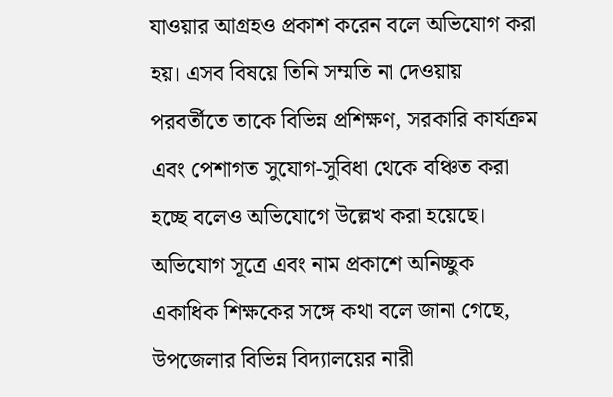যাওয়ার আগ্রহও প্রকাশ করেন বলে অভিযোগ করা হয়। এসব বিষয়ে তিনি সম্মতি না দেওয়ায় পরবর্তীতে তাকে বিভিন্ন প্রশিক্ষণ, সরকারি কার্যক্রম এবং পেশাগত সুযোগ-সুবিধা থেকে বঞ্চিত করা হচ্ছে বলেও অভিযোগে উল্লেখ করা হয়েছে।
অভিযোগ সূত্রে এবং নাম প্রকাশে অনিচ্ছুক একাধিক শিক্ষকের সঙ্গে কথা বলে জানা গেছে, উপজেলার বিভিন্ন বিদ্যালয়ের নারী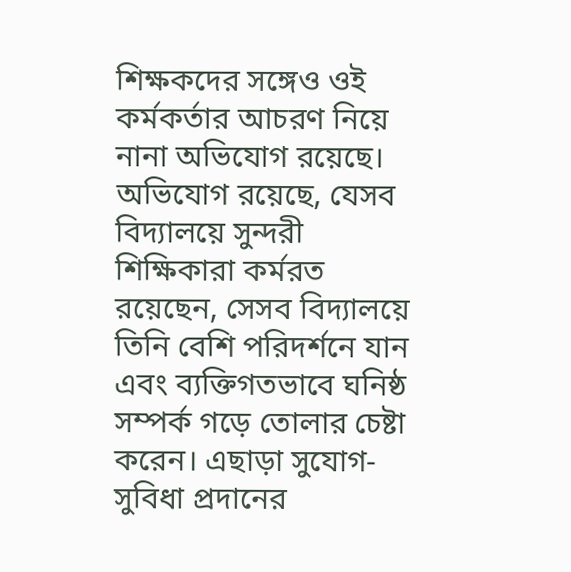শিক্ষকদের সঙ্গেও ওই কর্মকর্তার আচরণ নিয়ে নানা অভিযোগ রয়েছে। অভিযোগ রয়েছে, যেসব বিদ্যালয়ে সুন্দরী শিক্ষিকারা কর্মরত রয়েছেন, সেসব বিদ্যালয়ে তিনি বেশি পরিদর্শনে যান এবং ব্যক্তিগতভাবে ঘনিষ্ঠ সম্পর্ক গড়ে তোলার চেষ্টা করেন। এছাড়া সুযোগ-সুবিধা প্রদানের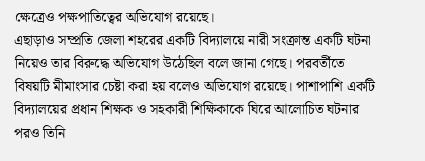ক্ষেত্রেও পক্ষপাতিত্বের অভিযোগ রয়েছে।
এছাড়াও সম্প্রতি জেলা শহরের একটি বিদ্যালয়ে নারী সংক্রান্ত একটি ঘটনা নিয়েও তার বিরুদ্ধে অভিযোগ উঠেছিল বলে জানা গেছে। পরবর্তীতে বিষয়টি মীমাংসার চেষ্টা করা হয় বলেও অভিযোগ রয়েছে। পাশাপাশি একটি বিদ্যালয়ের প্রধান শিক্ষক ও সহকারী শিক্ষিকাকে ঘিরে আলোচিত ঘটনার পরও তিনি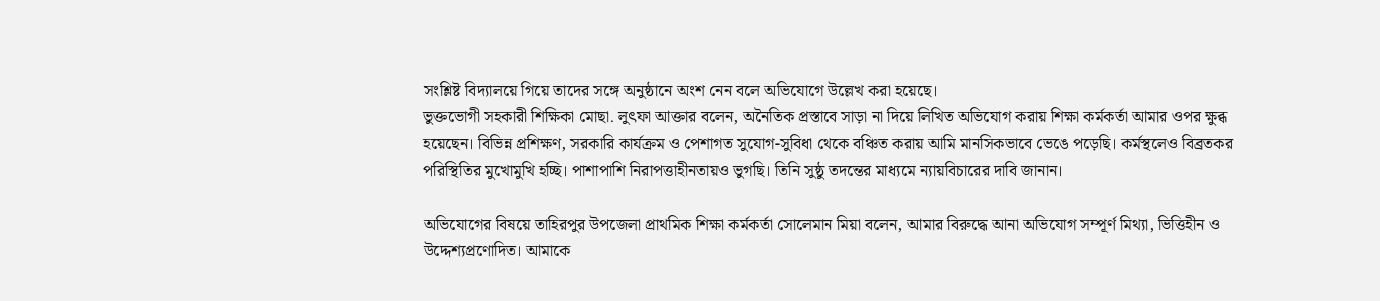সংশ্লিষ্ট বিদ্যালয়ে গিয়ে তাদের সঙ্গে অনুষ্ঠানে অংশ নেন বলে অভিযোগে উল্লেখ করা হয়েছে।
ভুক্তভোগী সহকারী শিক্ষিকা মোছা. লুৎফা আক্তার বলেন, অনৈতিক প্রস্তাবে সাড়া না দিয়ে লিখিত অভিযোগ করায় শিক্ষা কর্মকর্তা আমার ওপর ক্ষুব্ধ হয়েছেন। বিভিন্ন প্রশিক্ষণ, সরকারি কার্যক্রম ও পেশাগত সুযোগ-সুবিধা থেকে বঞ্চিত করায় আমি মানসিকভাবে ভেঙে পড়েছি। কর্মস্থলেও বিব্রতকর পরিস্থিতির মুখোমুখি হচ্ছি। পাশাপাশি নিরাপত্তাহীনতায়ও ভুগছি। তিনি সুষ্ঠু তদন্তের মাধ্যমে ন্যায়বিচারের দাবি জানান।

অভিযোগের বিষয়ে তাহিরপুর উপজেলা প্রাথমিক শিক্ষা কর্মকর্তা সোলেমান মিয়া বলেন, আমার বিরুদ্ধে আনা অভিযোগ সম্পূর্ণ মিথ্যা, ভিত্তিহীন ও উদ্দেশ্যপ্রণোদিত। আমাকে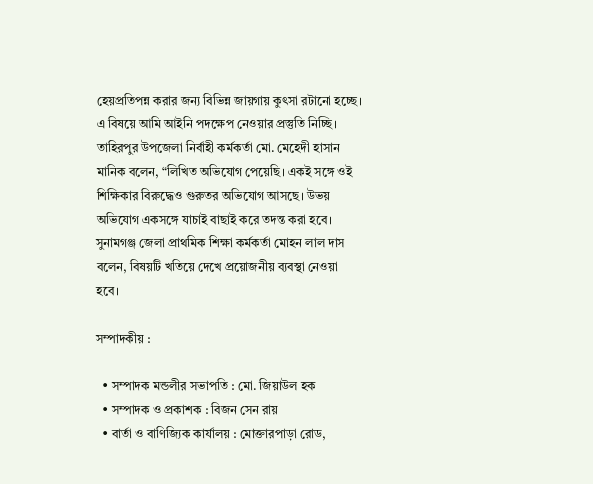হেয়প্রতিপন্ন করার জন্য বিভিন্ন জায়গায় কুৎসা রটানো হচ্ছে। এ বিষয়ে আমি আইনি পদক্ষেপ নেওয়ার প্রস্তুতি নিচ্ছি।
তাহিরপুর উপজেলা নির্বাহী কর্মকর্তা মো. মেহেদী হাসান মানিক বলেন, “লিখিত অভিযোগ পেয়েছি। একই সঙ্গে ওই শিক্ষিকার বিরুদ্ধেও গুরুতর অভিযোগ আসছে। উভয় অভিযোগ একসঙ্গে যাচাই বাছাই করে তদন্ত করা হবে।
সুনামগঞ্জ জেলা প্রাথমিক শিক্ষা কর্মকর্তা মোহন লাল দাস বলেন, বিষয়টি খতিয়ে দেখে প্রয়োজনীয় ব্যবস্থা নেওয়া হবে।

সম্পাদকীয় :

  • সম্পাদক মন্ডলীর সভাপতি : মো. জিয়াউল হক
  • সম্পাদক ও প্রকাশক : বিজন সেন রায়
  • বার্তা ও বাণিজ্যিক কার্যালয় : মোক্তারপাড়া রোড,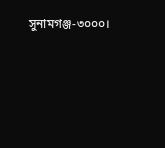সুনামগঞ্জ-৩০০০।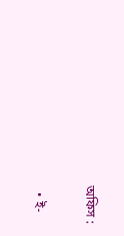অফিস :

  • ই-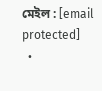মেইল : [email protected]
  •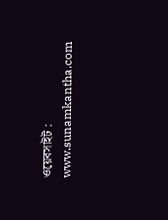ওয়েবসাইট : www.sunamkantha.com